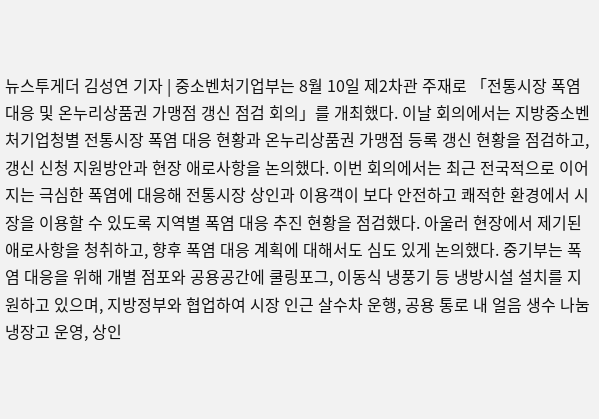뉴스투게더 김성연 기자 | 중소벤처기업부는 8월 10일 제2차관 주재로 「전통시장 폭염 대응 및 온누리상품권 가맹점 갱신 점검 회의」를 개최했다. 이날 회의에서는 지방중소벤처기업청별 전통시장 폭염 대응 현황과 온누리상품권 가맹점 등록 갱신 현황을 점검하고, 갱신 신청 지원방안과 현장 애로사항을 논의했다. 이번 회의에서는 최근 전국적으로 이어지는 극심한 폭염에 대응해 전통시장 상인과 이용객이 보다 안전하고 쾌적한 환경에서 시장을 이용할 수 있도록 지역별 폭염 대응 추진 현황을 점검했다. 아울러 현장에서 제기된 애로사항을 청취하고, 향후 폭염 대응 계획에 대해서도 심도 있게 논의했다. 중기부는 폭염 대응을 위해 개별 점포와 공용공간에 쿨링포그, 이동식 냉풍기 등 냉방시설 설치를 지원하고 있으며, 지방정부와 협업하여 시장 인근 살수차 운행, 공용 통로 내 얼음 생수 나눔 냉장고 운영, 상인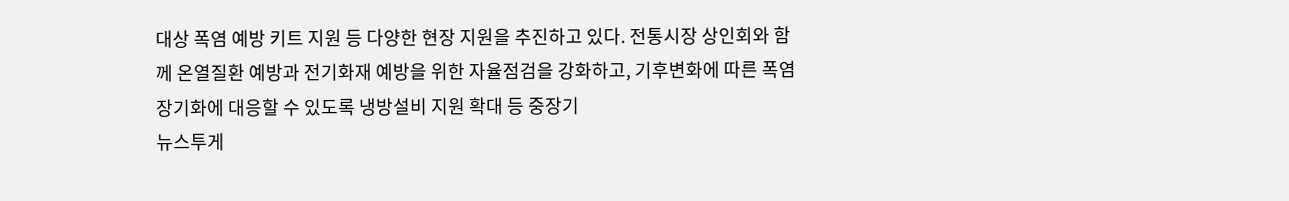대상 폭염 예방 키트 지원 등 다양한 현장 지원을 추진하고 있다. 전통시장 상인회와 함께 온열질환 예방과 전기화재 예방을 위한 자율점검을 강화하고, 기후변화에 따른 폭염 장기화에 대응할 수 있도록 냉방설비 지원 확대 등 중장기
뉴스투게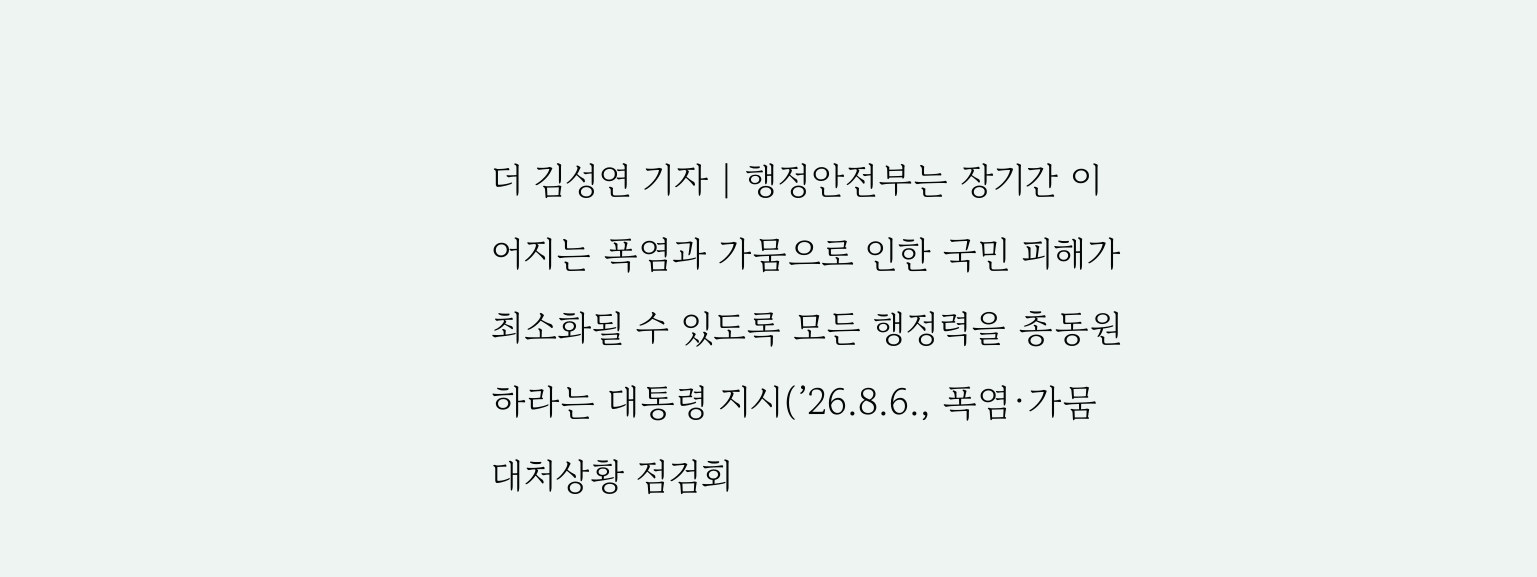더 김성연 기자 | 행정안전부는 장기간 이어지는 폭염과 가뭄으로 인한 국민 피해가 최소화될 수 있도록 모든 행정력을 총동원하라는 대통령 지시(’26.8.6., 폭염·가뭄 대처상황 점검회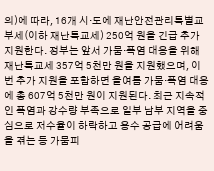의)에 따라, 16개 시·도에 재난안전관리특별교부세(이하 재난특교세) 250억 원을 긴급 추가 지원한다. 정부는 앞서 가뭄·폭염 대응을 위해 재난특교세 357억 5천만 원을 지원했으며, 이번 추가 지원을 포함하면 올여름 가뭄·폭염 대응에 총 607억 5천만 원이 지원된다. 최근 지속적인 폭염과 강수량 부족으로 일부 남부 지역을 중심으로 저수율이 하락하고 용수 공급에 어려움을 겪는 등 가뭄피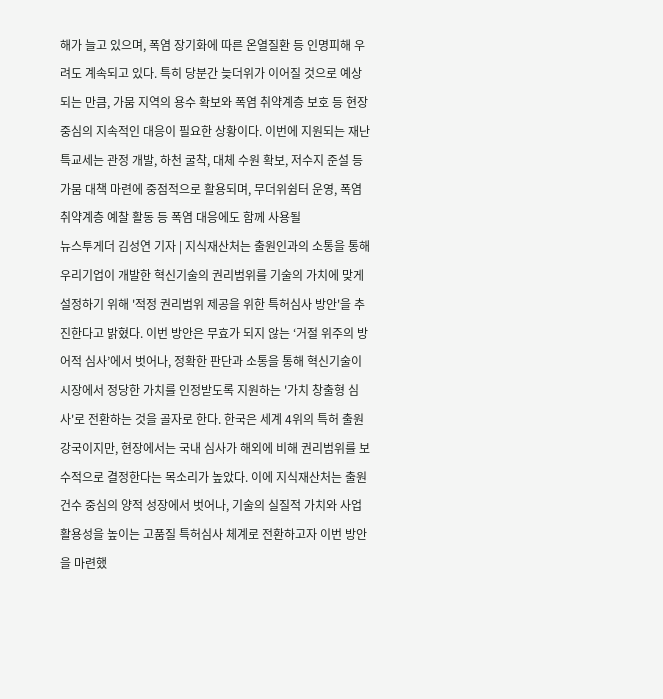해가 늘고 있으며, 폭염 장기화에 따른 온열질환 등 인명피해 우려도 계속되고 있다. 특히 당분간 늦더위가 이어질 것으로 예상되는 만큼, 가뭄 지역의 용수 확보와 폭염 취약계층 보호 등 현장 중심의 지속적인 대응이 필요한 상황이다. 이번에 지원되는 재난특교세는 관정 개발, 하천 굴착, 대체 수원 확보, 저수지 준설 등 가뭄 대책 마련에 중점적으로 활용되며, 무더위쉼터 운영, 폭염 취약계층 예찰 활동 등 폭염 대응에도 함께 사용될
뉴스투게더 김성연 기자 | 지식재산처는 출원인과의 소통을 통해 우리기업이 개발한 혁신기술의 권리범위를 기술의 가치에 맞게 설정하기 위해 '적정 권리범위 제공을 위한 특허심사 방안'을 추진한다고 밝혔다. 이번 방안은 무효가 되지 않는 ‘거절 위주의 방어적 심사’에서 벗어나, 정확한 판단과 소통을 통해 혁신기술이 시장에서 정당한 가치를 인정받도록 지원하는 '가치 창출형 심사'로 전환하는 것을 골자로 한다. 한국은 세계 4위의 특허 출원 강국이지만, 현장에서는 국내 심사가 해외에 비해 권리범위를 보수적으로 결정한다는 목소리가 높았다. 이에 지식재산처는 출원 건수 중심의 양적 성장에서 벗어나, 기술의 실질적 가치와 사업 활용성을 높이는 고품질 특허심사 체계로 전환하고자 이번 방안을 마련했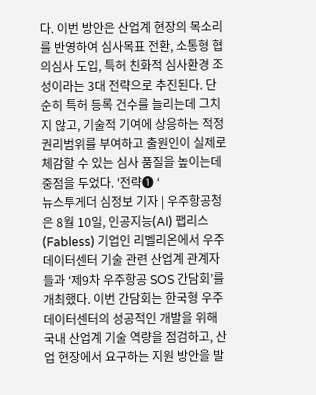다. 이번 방안은 산업계 현장의 목소리를 반영하여 심사목표 전환, 소통형 협의심사 도입, 특허 친화적 심사환경 조성이라는 3대 전략으로 추진된다. 단순히 특허 등록 건수를 늘리는데 그치지 않고, 기술적 기여에 상응하는 적정 권리범위를 부여하고 출원인이 실제로 체감할 수 있는 심사 품질을 높이는데 중점을 두었다. '전략➊ ‘
뉴스투게더 심정보 기자 | 우주항공청은 8월 10일, 인공지능(AI) 팹리스(Fabless) 기업인 리벨리온에서 우주데이터센터 기술 관련 산업계 관계자들과 ‘제9차 우주항공 SOS 간담회’를 개최했다. 이번 간담회는 한국형 우주데이터센터의 성공적인 개발을 위해 국내 산업계 기술 역량을 점검하고, 산업 현장에서 요구하는 지원 방안을 발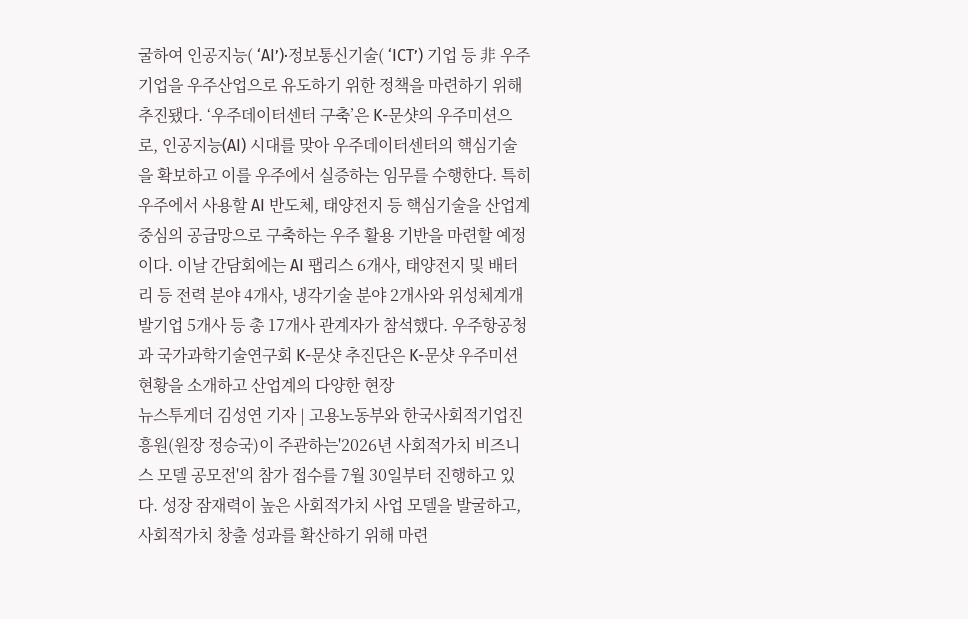굴하여 인공지능( ‘AI’)·정보통신기술( ‘ICT’) 기업 등 非 우주기업을 우주산업으로 유도하기 위한 정책을 마련하기 위해 추진됐다. ‘우주데이터센터 구축’은 K-문샷의 우주미션으로, 인공지능(AI) 시대를 맞아 우주데이터센터의 핵심기술을 확보하고 이를 우주에서 실증하는 임무를 수행한다. 특히 우주에서 사용할 AI 반도체, 태양전지 등 핵심기술을 산업계 중심의 공급망으로 구축하는 우주 활용 기반을 마련할 예정이다. 이날 간담회에는 AI 팹리스 6개사, 태양전지 및 배터리 등 전력 분야 4개사, 냉각기술 분야 2개사와 위성체계개발기업 5개사 등 총 17개사 관계자가 참석했다. 우주항공청과 국가과학기술연구회 K-문샷 추진단은 K-문샷 우주미션 현황을 소개하고 산업계의 다양한 현장
뉴스투게더 김성연 기자 | 고용노동부와 한국사회적기업진흥원(원장 정승국)이 주관하는'2026년 사회적가치 비즈니스 모델 공모전'의 참가 접수를 7월 30일부터 진행하고 있다. 성장 잠재력이 높은 사회적가치 사업 모델을 발굴하고, 사회적가치 창출 성과를 확산하기 위해 마련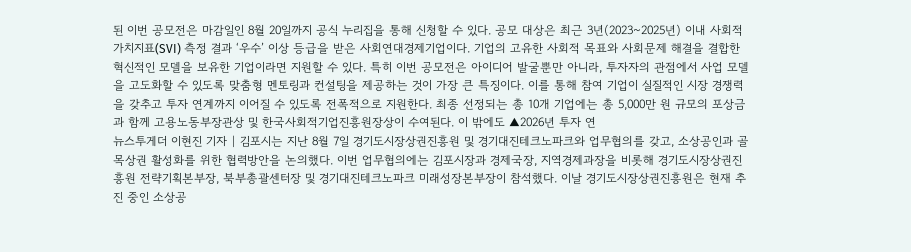된 이번 공모전은 마감일인 8월 20일까지 공식 누리집을 통해 신청할 수 있다. 공모 대상은 최근 3년(2023~2025년) 이내 사회적가치지표(SVI) 측정 결과 ‘우수’ 이상 등급을 받은 사회연대경제기업이다. 기업의 고유한 사회적 목표와 사회문제 해결을 결합한 혁신적인 모델을 보유한 기업이라면 지원할 수 있다. 특히 이번 공모전은 아이디어 발굴뿐만 아니라, 투자자의 관점에서 사업 모델을 고도화할 수 있도록 맞춤형 멘토링과 컨설팅을 제공하는 것이 가장 큰 특징이다. 이를 통해 참여 기업이 실질적인 시장 경쟁력을 갖추고 투자 연계까지 이어질 수 있도록 전폭적으로 지원한다. 최종 선정되는 총 10개 기업에는 총 5,000만 원 규모의 포상금과 함께 고용노동부장관상 및 한국사회적기업진흥원장상이 수여된다. 이 밖에도 ▲2026년 투자 연
뉴스투게더 이현진 기자 | 김포시는 지난 8월 7일 경기도시장상권진흥원 및 경기대진테크노파크와 업무협의를 갖고, 소상공인과 골목상권 활성화를 위한 협력방안을 논의했다. 이번 업무협의에는 김포시장과 경제국장, 지역경제과장을 비롯해 경기도시장상권진흥원 전략기획본부장, 북부총괄센터장 및 경기대진테크노파크 미래성장본부장이 참석했다. 이날 경기도시장상권진흥원은 현재 추진 중인 소상공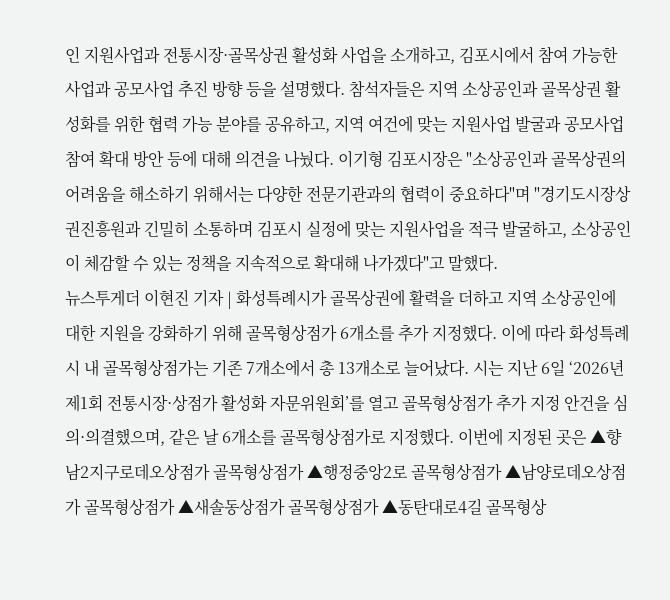인 지원사업과 전통시장·골목상권 활성화 사업을 소개하고, 김포시에서 참여 가능한 사업과 공모사업 추진 방향 등을 설명했다. 참석자들은 지역 소상공인과 골목상권 활성화를 위한 협력 가능 분야를 공유하고, 지역 여건에 맞는 지원사업 발굴과 공모사업 참여 확대 방안 등에 대해 의견을 나눴다. 이기형 김포시장은 "소상공인과 골목상권의 어려움을 해소하기 위해서는 다양한 전문기관과의 협력이 중요하다"며 "경기도시장상권진흥원과 긴밀히 소통하며 김포시 실정에 맞는 지원사업을 적극 발굴하고, 소상공인이 체감할 수 있는 정책을 지속적으로 확대해 나가겠다"고 말했다.
뉴스투게더 이현진 기자 | 화성특례시가 골목상권에 활력을 더하고 지역 소상공인에 대한 지원을 강화하기 위해 골목형상점가 6개소를 추가 지정했다. 이에 따라 화성특례시 내 골목형상점가는 기존 7개소에서 총 13개소로 늘어났다. 시는 지난 6일 ‘2026년 제1회 전통시장·상점가 활성화 자문위원회’를 열고 골목형상점가 추가 지정 안건을 심의·의결했으며, 같은 날 6개소를 골목형상점가로 지정했다. 이번에 지정된 곳은 ▲향남2지구로데오상점가 골목형상점가 ▲행정중앙2로 골목형상점가 ▲남양로데오상점가 골목형상점가 ▲새솔동상점가 골목형상점가 ▲동탄대로4길 골목형상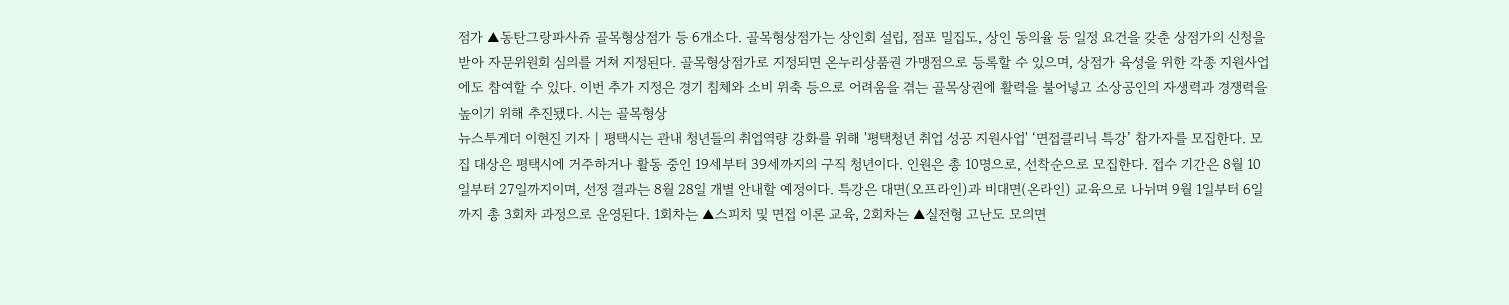점가 ▲동탄그랑파사쥬 골목형상점가 등 6개소다. 골목형상점가는 상인회 설립, 점포 밀집도, 상인 동의율 등 일정 요건을 갖춘 상점가의 신청을 받아 자문위원회 심의를 거쳐 지정된다. 골목형상점가로 지정되면 온누리상품권 가맹점으로 등록할 수 있으며, 상점가 육성을 위한 각종 지원사업에도 참여할 수 있다. 이번 추가 지정은 경기 침체와 소비 위축 등으로 어려움을 겪는 골목상권에 활력을 불어넣고 소상공인의 자생력과 경쟁력을 높이기 위해 추진됐다. 시는 골목형상
뉴스투게더 이현진 기자 | 평택시는 관내 청년들의 취업역량 강화를 위해 '평택청년 취업 성공 지원사업' ‘면접클리닉 특강’ 참가자를 모집한다. 모집 대상은 평택시에 거주하거나 활동 중인 19세부터 39세까지의 구직 청년이다. 인원은 총 10명으로, 선착순으로 모집한다. 접수 기간은 8월 10일부터 27일까지이며, 선정 결과는 8월 28일 개별 안내할 예정이다. 특강은 대면(오프라인)과 비대면(온라인) 교육으로 나뉘며 9월 1일부터 6일까지 총 3회차 과정으로 운영된다. 1회차는 ▲스피치 및 면접 이론 교육, 2회차는 ▲실전형 고난도 모의면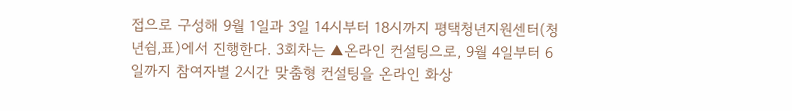접으로 구성해 9월 1일과 3일 14시부터 18시까지 평택청년지원센터(청년쉼,표)에서 진행한다. 3회차는 ▲온라인 컨설팅으로, 9월 4일부터 6일까지 참여자별 2시간 맞춤형 컨설팅을 온라인 화상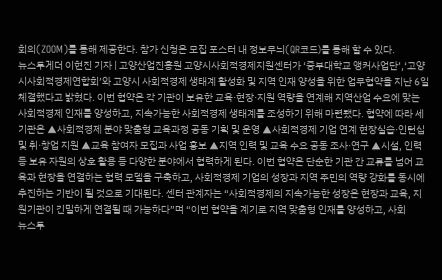회의(ZOOM)를 통해 제공한다. 참가 신청은 모집 포스터 내 정보무늬(QR코드)를 통해 할 수 있다.
뉴스투게더 이현진 기자 | 고양산업진흥원 고양시사회적경제지원센터가 ‘중부대학교 앵커사업단’,‘고양시사회적경제연합회’와 고양시 사회적경제 생태계 활성화 및 지역 인재 양성을 위한 업무협약을 지난 6일 체결했다고 밝혔다. 이번 협약은 각 기관이 보유한 교육·현장·지원 역량을 연계해 지역산업 수요에 맞는 사회적경제 인재를 양성하고, 지속가능한 사회적경제 생태계를 조성하기 위해 마련됐다. 협약에 따라 세 기관은 ▲사회적경제 분야 맞춤형 교육과정 공동 기획 및 운영 ▲사회적경제 기업 연계 현장실습·인턴십 및 취·창업 지원 ▲교육 참여자 모집과 사업 홍보 ▲지역 인력 및 교육 수요 공동 조사·연구 ▲시설, 인력 등 보유 자원의 상호 활용 등 다양한 분야에서 협력하게 된다. 이번 협약은 단순한 기관 간 교류를 넘어 교육과 현장을 연결하는 협력 모델을 구축하고, 사회적경제 기업의 성장과 지역 주민의 역량 강화를 동시에 추진하는 기반이 될 것으로 기대된다. 센터 관계자는 “사회적경제의 지속가능한 성장은 현장과 교육, 지원기관이 긴밀하게 연결될 때 가능하다”며 “이번 협약을 계기로 지역 맞춤형 인재를 양성하고, 사회
뉴스투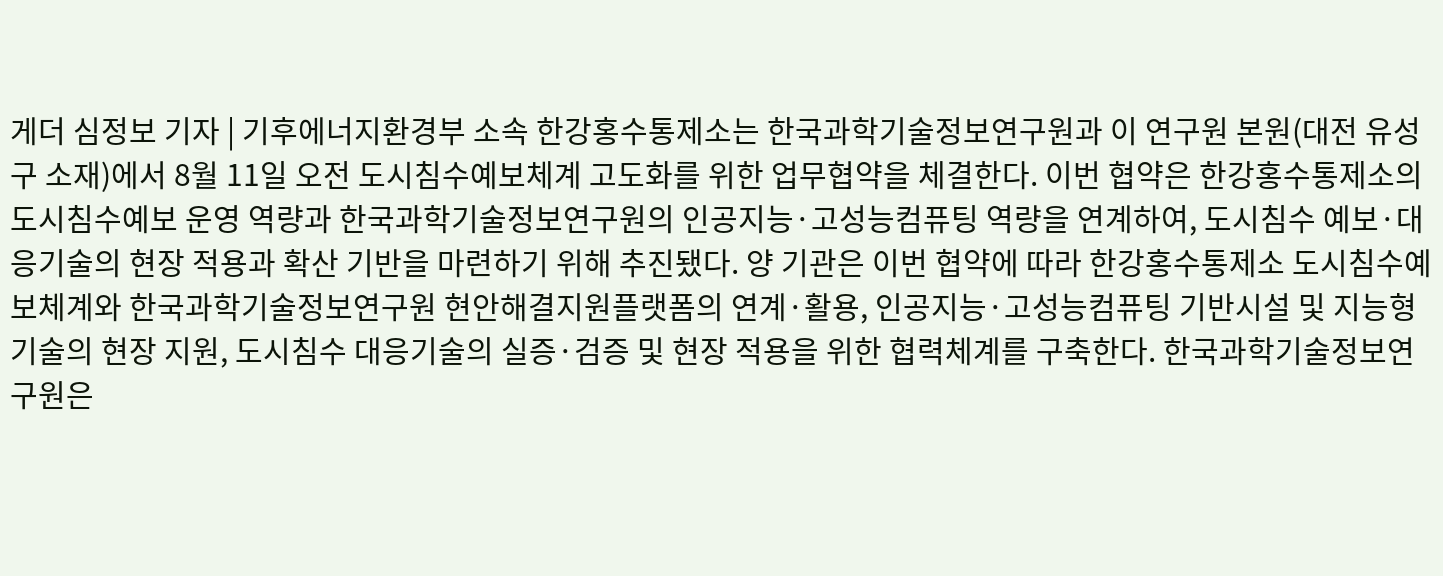게더 심정보 기자 | 기후에너지환경부 소속 한강홍수통제소는 한국과학기술정보연구원과 이 연구원 본원(대전 유성구 소재)에서 8월 11일 오전 도시침수예보체계 고도화를 위한 업무협약을 체결한다. 이번 협약은 한강홍수통제소의 도시침수예보 운영 역량과 한국과학기술정보연구원의 인공지능·고성능컴퓨팅 역량을 연계하여, 도시침수 예보·대응기술의 현장 적용과 확산 기반을 마련하기 위해 추진됐다. 양 기관은 이번 협약에 따라 한강홍수통제소 도시침수예보체계와 한국과학기술정보연구원 현안해결지원플랫폼의 연계·활용, 인공지능·고성능컴퓨팅 기반시설 및 지능형 기술의 현장 지원, 도시침수 대응기술의 실증·검증 및 현장 적용을 위한 협력체계를 구축한다. 한국과학기술정보연구원은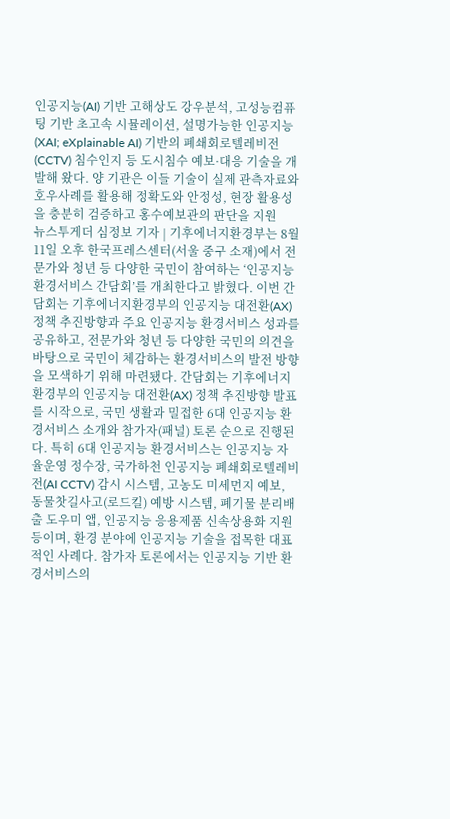인공지능(AI) 기반 고해상도 강우분석, 고성능컴퓨팅 기반 초고속 시뮬레이션, 설명가능한 인공지능(XAI; eXplainable AI) 기반의 폐쇄회로텔레비전(CCTV) 침수인지 등 도시침수 예보·대응 기술을 개발해 왔다. 양 기관은 이들 기술이 실제 관측자료와 호우사례를 활용해 정확도와 안정성, 현장 활용성을 충분히 검증하고 홍수예보관의 판단을 지원
뉴스투게더 심정보 기자 | 기후에너지환경부는 8월 11일 오후 한국프레스센터(서울 중구 소재)에서 전문가와 청년 등 다양한 국민이 참여하는 ‘인공지능 환경서비스 간담회’를 개최한다고 밝혔다. 이번 간담회는 기후에너지환경부의 인공지능 대전환(AX) 정책 추진방향과 주요 인공지능 환경서비스 성과를 공유하고, 전문가와 청년 등 다양한 국민의 의견을 바탕으로 국민이 체감하는 환경서비스의 발전 방향을 모색하기 위해 마련됐다. 간담회는 기후에너지환경부의 인공지능 대전환(AX) 정책 추진방향 발표를 시작으로, 국민 생활과 밀접한 6대 인공지능 환경서비스 소개와 참가자(패널) 토론 순으로 진행된다. 특히 6대 인공지능 환경서비스는 인공지능 자율운영 정수장, 국가하천 인공지능 폐쇄회로텔레비전(AI CCTV) 감시 시스템, 고농도 미세먼지 예보, 동물찻길사고(로드킬) 예방 시스템, 폐기물 분리배출 도우미 앱, 인공지능 응용제품 신속상용화 지원 등이며, 환경 분야에 인공지능 기술을 접목한 대표적인 사례다. 참가자 토론에서는 인공지능 기반 환경서비스의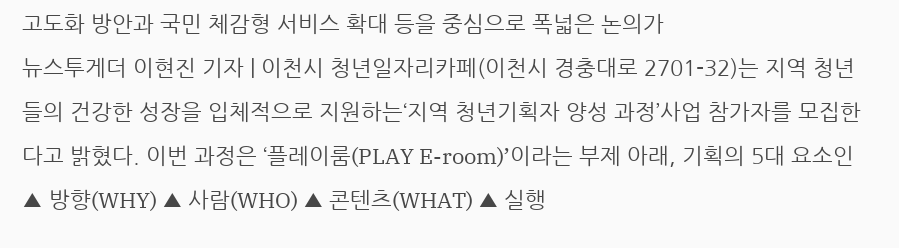고도화 방안과 국민 체감형 서비스 확대 등을 중심으로 폭넓은 논의가
뉴스투게더 이현진 기자 | 이천시 청년일자리카페(이천시 경충대로 2701-32)는 지역 청년들의 건강한 성장을 입체적으로 지원하는‘지역 청년기획자 양성 과정’사업 참가자를 모집한다고 밝혔다. 이번 과정은 ‘플레이룸(PLAY E-room)’이라는 부제 아래, 기획의 5대 요소인 ▲ 방향(WHY) ▲ 사람(WHO) ▲ 콘텐츠(WHAT) ▲ 실행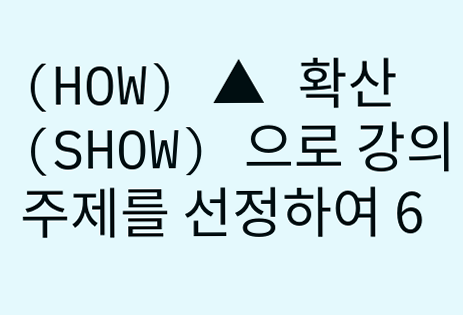(HOW) ▲ 확산(SHOW) 으로 강의 주제를 선정하여 6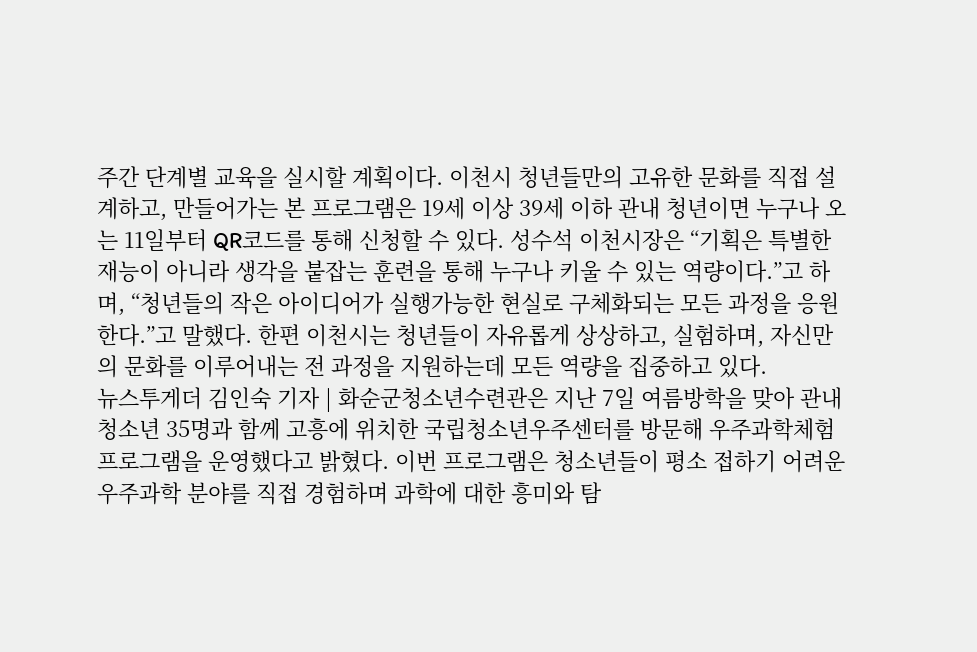주간 단계별 교육을 실시할 계획이다. 이천시 청년들만의 고유한 문화를 직접 설계하고, 만들어가는 본 프로그램은 19세 이상 39세 이하 관내 청년이면 누구나 오는 11일부터 QR코드를 통해 신청할 수 있다. 성수석 이천시장은 “기획은 특별한 재능이 아니라 생각을 붙잡는 훈련을 통해 누구나 키울 수 있는 역량이다.”고 하며, “청년들의 작은 아이디어가 실행가능한 현실로 구체화되는 모든 과정을 응원한다.”고 말했다. 한편 이천시는 청년들이 자유롭게 상상하고, 실험하며, 자신만의 문화를 이루어내는 전 과정을 지원하는데 모든 역량을 집중하고 있다.
뉴스투게더 김인숙 기자 | 화순군청소년수련관은 지난 7일 여름방학을 맞아 관내 청소년 35명과 함께 고흥에 위치한 국립청소년우주센터를 방문해 우주과학체험 프로그램을 운영했다고 밝혔다. 이번 프로그램은 청소년들이 평소 접하기 어려운 우주과학 분야를 직접 경험하며 과학에 대한 흥미와 탐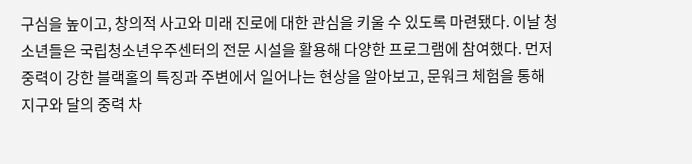구심을 높이고, 창의적 사고와 미래 진로에 대한 관심을 키울 수 있도록 마련됐다. 이날 청소년들은 국립청소년우주센터의 전문 시설을 활용해 다양한 프로그램에 참여했다. 먼저 중력이 강한 블랙홀의 특징과 주변에서 일어나는 현상을 알아보고, 문워크 체험을 통해 지구와 달의 중력 차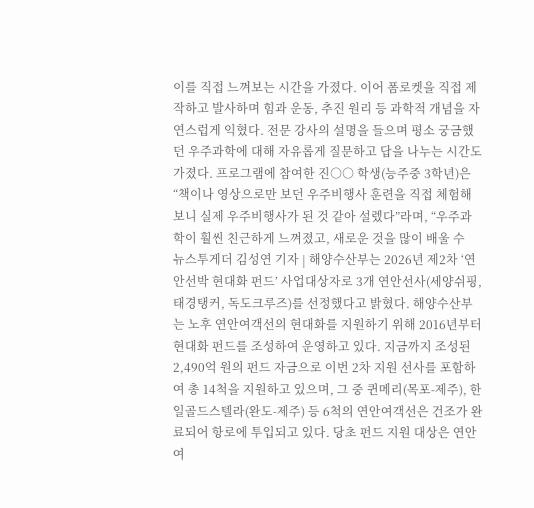이를 직접 느껴보는 시간을 가졌다. 이어 폼로켓을 직접 제작하고 발사하며 힘과 운동, 추진 원리 등 과학적 개념을 자연스럽게 익혔다. 전문 강사의 설명을 들으며 평소 궁금했던 우주과학에 대해 자유롭게 질문하고 답을 나누는 시간도 가졌다. 프로그램에 참여한 진○○ 학생(능주중 3학년)은 “책이나 영상으로만 보던 우주비행사 훈련을 직접 체험해 보니 실제 우주비행사가 된 것 같아 설렜다”라며, “우주과학이 훨씬 친근하게 느껴졌고, 새로운 것을 많이 배울 수
뉴스투게더 김성연 기자 | 해양수산부는 2026년 제2차 ‘연안선박 현대화 펀드’ 사업대상자로 3개 연안선사(세양쉬핑, 태경탱커, 독도크루즈)를 선정했다고 밝혔다. 해양수산부는 노후 연안여객선의 현대화를 지원하기 위해 2016년부터 현대화 펀드를 조성하여 운영하고 있다. 지금까지 조성된 2,490억 원의 펀드 자금으로 이번 2차 지원 선사를 포함하여 총 14척을 지원하고 있으며, 그 중 퀸메리(목포-제주), 한일골드스텔라(완도-제주) 등 6척의 연안여객선은 건조가 완료되어 항로에 투입되고 있다. 당초 펀드 지원 대상은 연안여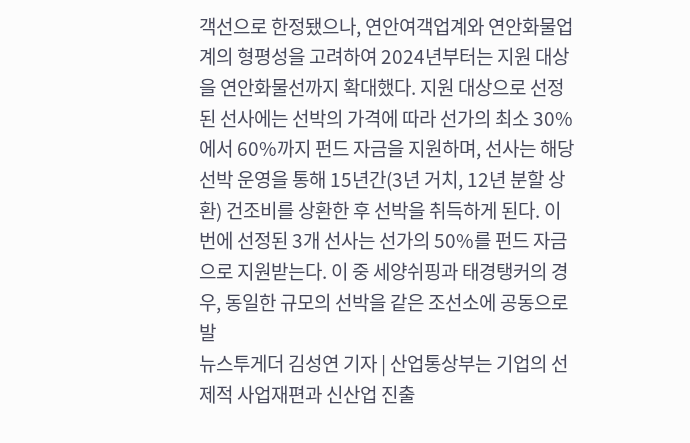객선으로 한정됐으나, 연안여객업계와 연안화물업계의 형평성을 고려하여 2024년부터는 지원 대상을 연안화물선까지 확대했다. 지원 대상으로 선정된 선사에는 선박의 가격에 따라 선가의 최소 30%에서 60%까지 펀드 자금을 지원하며, 선사는 해당 선박 운영을 통해 15년간(3년 거치, 12년 분할 상환) 건조비를 상환한 후 선박을 취득하게 된다. 이번에 선정된 3개 선사는 선가의 50%를 펀드 자금으로 지원받는다. 이 중 세양쉬핑과 태경탱커의 경우, 동일한 규모의 선박을 같은 조선소에 공동으로 발
뉴스투게더 김성연 기자 | 산업통상부는 기업의 선제적 사업재편과 신산업 진출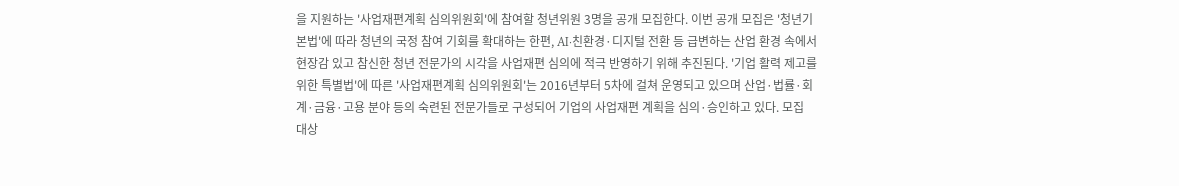을 지원하는 '사업재편계획 심의위원회'에 참여할 청년위원 3명을 공개 모집한다. 이번 공개 모집은 '청년기본법'에 따라 청년의 국정 참여 기회를 확대하는 한편, AI·친환경·디지털 전환 등 급변하는 산업 환경 속에서 현장감 있고 참신한 청년 전문가의 시각을 사업재편 심의에 적극 반영하기 위해 추진된다. '기업 활력 제고를 위한 특별법'에 따른 '사업재편계획 심의위원회'는 2016년부터 5차에 걸쳐 운영되고 있으며 산업·법률·회계·금융·고용 분야 등의 숙련된 전문가들로 구성되어 기업의 사업재편 계획을 심의·승인하고 있다. 모집 대상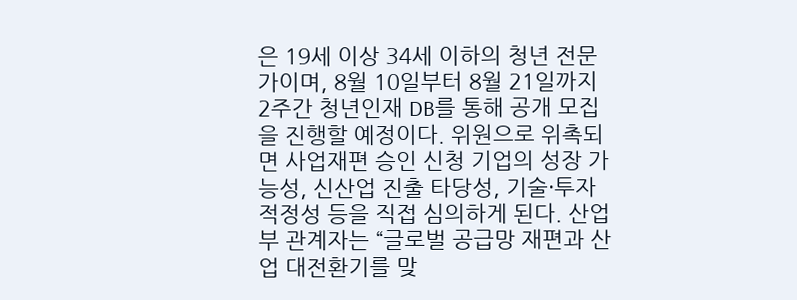은 19세 이상 34세 이하의 청년 전문가이며, 8월 10일부터 8월 21일까지 2주간 청년인재 DB를 통해 공개 모집을 진행할 예정이다. 위원으로 위촉되면 사업재편 승인 신청 기업의 성장 가능성, 신산업 진출 타당성, 기술·투자 적정성 등을 직접 심의하게 된다. 산업부 관계자는 “글로벌 공급망 재편과 산업 대전환기를 맞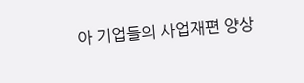아 기업들의 사업재편 양상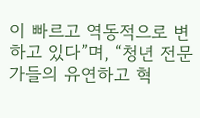이 빠르고 역동적으로 변하고 있다”며, “청년 전문가들의 유연하고 혁